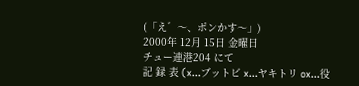(「え゛〜、ポンかす〜」)
2000年 12月 15日 金曜日
チュー連港204 にて
記 録 表 (x...ブットビ x...ヤキトリ ox...役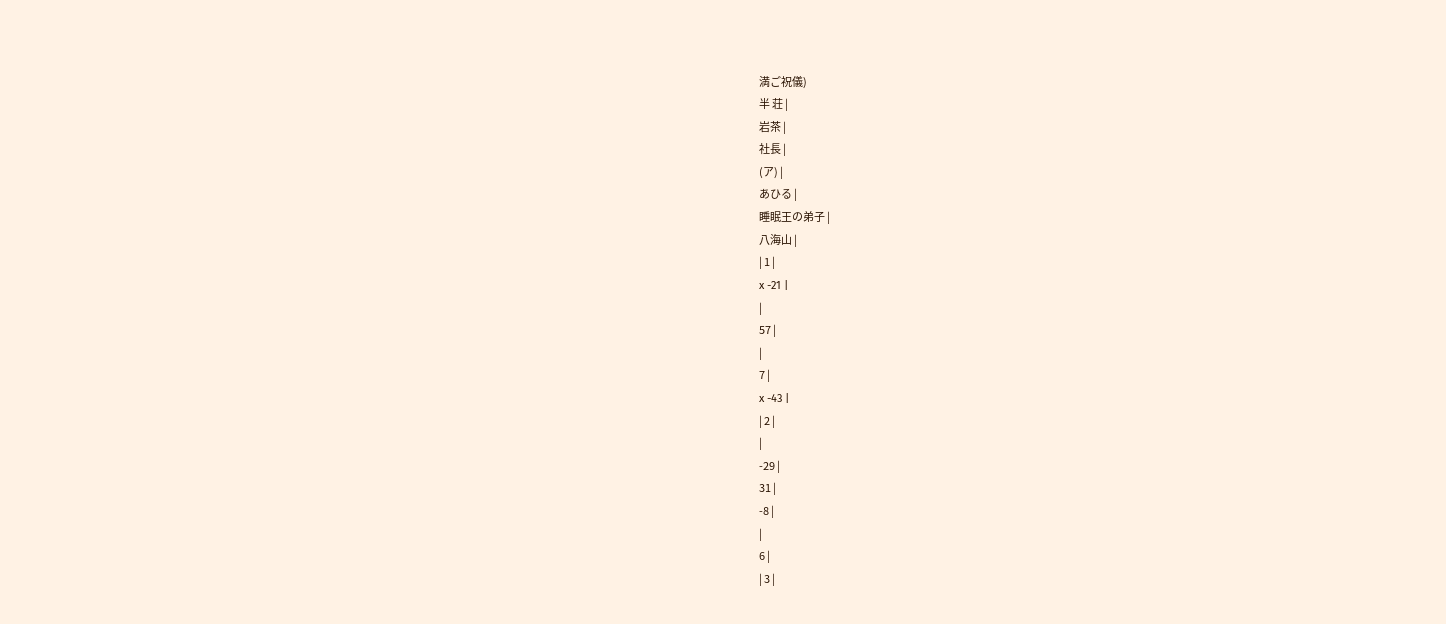満ご祝儀)
半 荘 |
岩茶 |
社長 |
(ア) |
あひる |
睡眠王の弟子 |
八海山 |
| 1 |
x -21 |
|
57 |
|
7 |
x -43 |
| 2 |
|
-29 |
31 |
-8 |
|
6 |
| 3 |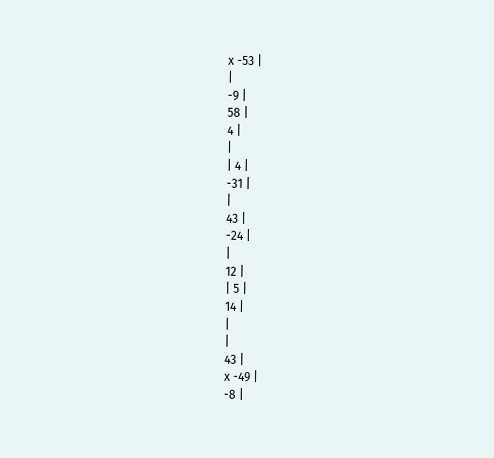x -53 |
|
-9 |
58 |
4 |
|
| 4 |
-31 |
|
43 |
-24 |
|
12 |
| 5 |
14 |
|
|
43 |
x -49 |
-8 |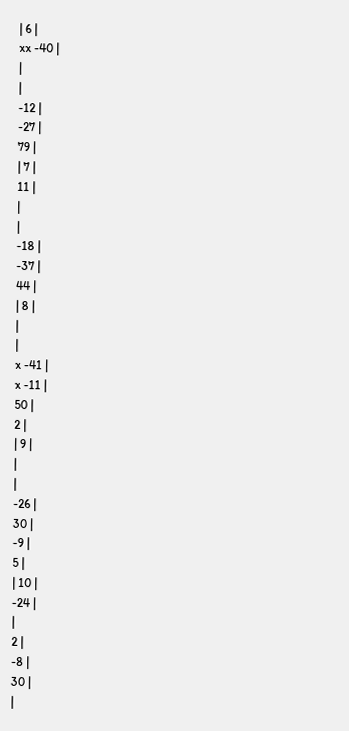| 6 |
xx -40 |
|
|
-12 |
-27 |
79 |
| 7 |
11 |
|
|
-18 |
-37 |
44 |
| 8 |
|
|
x -41 |
x -11 |
50 |
2 |
| 9 |
|
|
-26 |
30 |
-9 |
5 |
| 10 |
-24 |
|
2 |
-8 |
30 |
|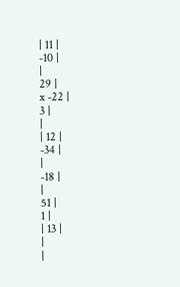| 11 |
-10 |
|
29 |
x -22 |
3 |
|
| 12 |
-34 |
|
-18 |
|
51 |
1 |
| 13 |
|
|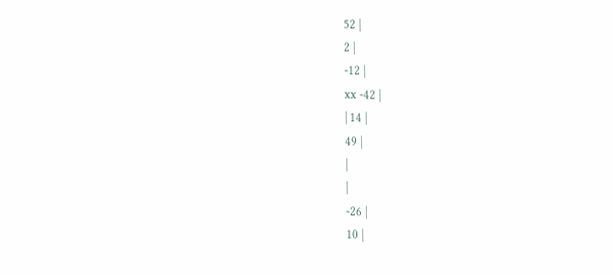52 |
2 |
-12 |
xx -42 |
| 14 |
49 |
|
|
-26 |
10 |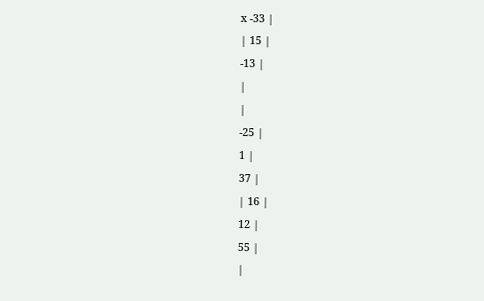x -33 |
| 15 |
-13 |
|
|
-25 |
1 |
37 |
| 16 |
12 |
55 |
|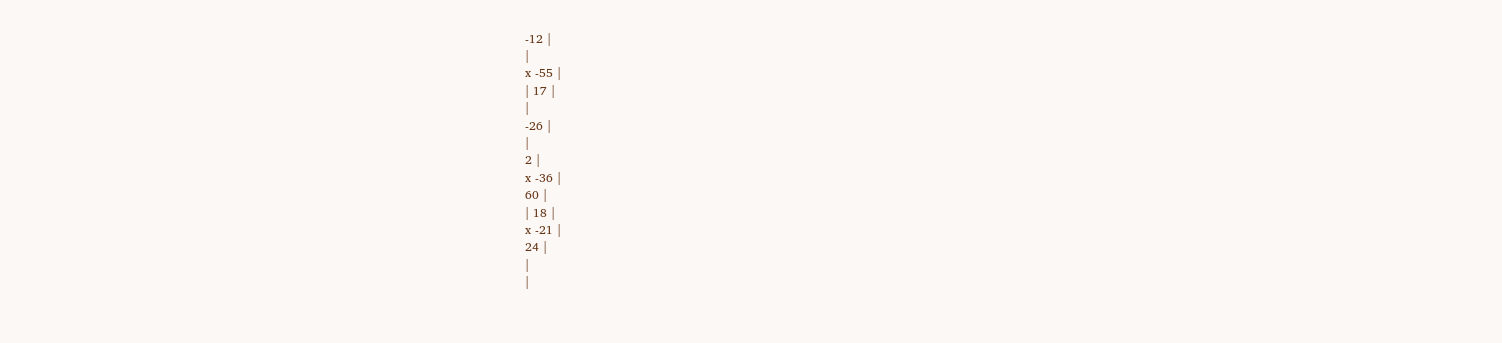-12 |
|
x -55 |
| 17 |
|
-26 |
|
2 |
x -36 |
60 |
| 18 |
x -21 |
24 |
|
|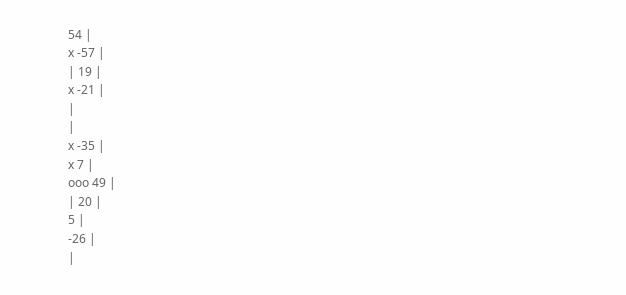54 |
x -57 |
| 19 |
x -21 |
|
|
x -35 |
x 7 |
ooo 49 |
| 20 |
5 |
-26 |
|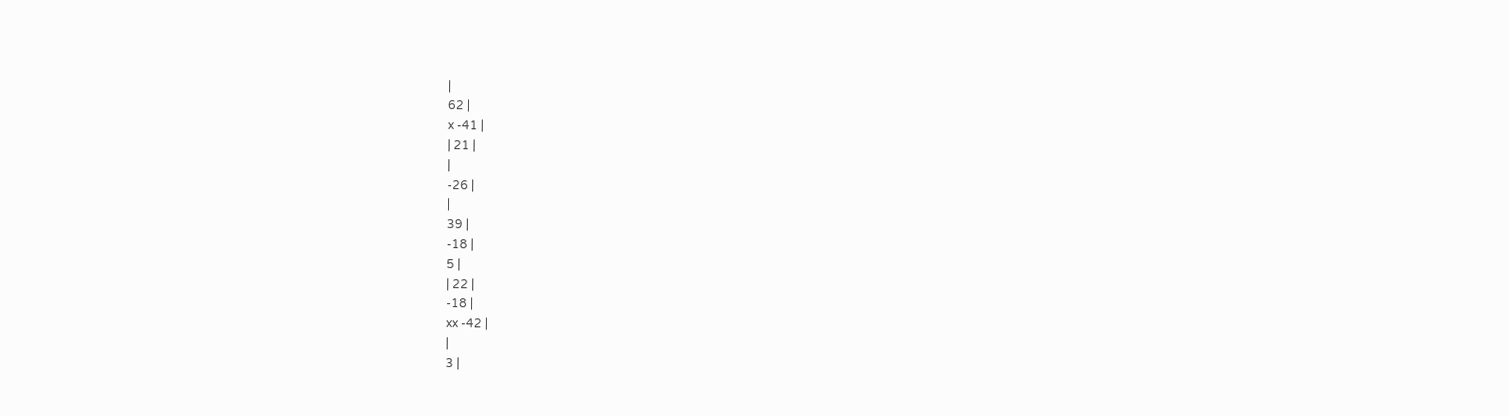|
62 |
x -41 |
| 21 |
|
-26 |
|
39 |
-18 |
5 |
| 22 |
-18 |
xx -42 |
|
3 |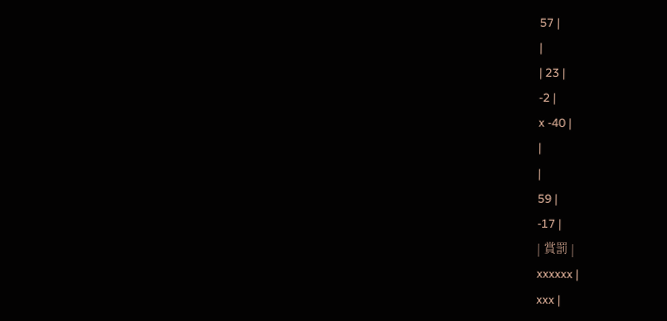57 |
|
| 23 |
-2 |
x -40 |
|
|
59 |
-17 |
| 賞罰 |
xxxxxx |
xxx |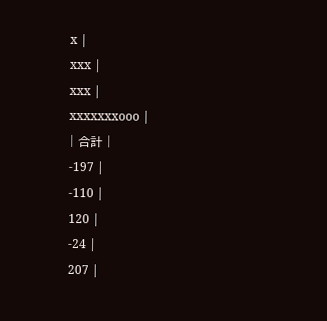x |
xxx |
xxx |
xxxxxxxooo |
| 合計 |
-197 |
-110 |
120 |
-24 |
207 |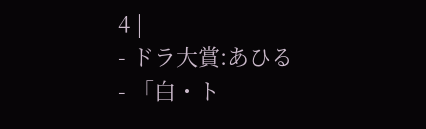4 |
- ドラ大賞:あひる
- 「白・ト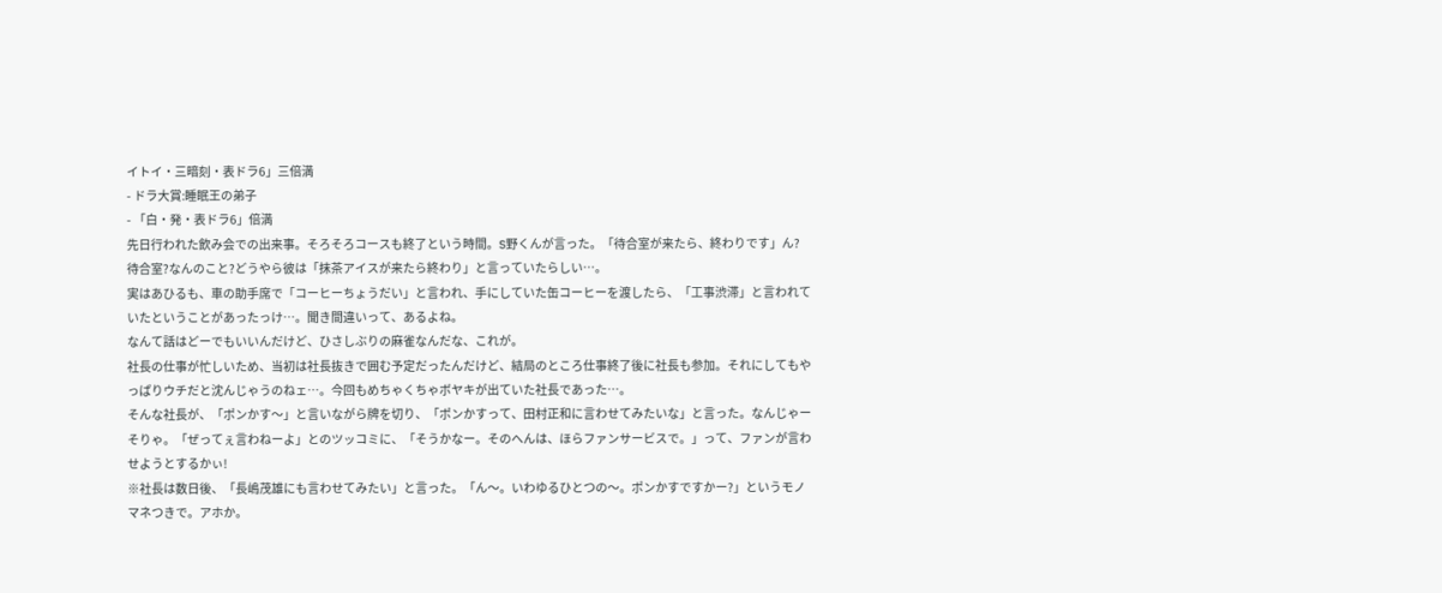イトイ・三暗刻・表ドラ6」三倍満
- ドラ大賞:睡眠王の弟子
- 「白・発・表ドラ6」倍満
先日行われた飲み会での出来事。そろそろコースも終了という時間。S野くんが言った。「待合室が来たら、終わりです」ん?待合室?なんのこと?どうやら彼は「抹茶アイスが来たら終わり」と言っていたらしい…。
実はあひるも、車の助手席で「コーヒーちょうだい」と言われ、手にしていた缶コーヒーを渡したら、「工事渋滞」と言われていたということがあったっけ…。聞き間違いって、あるよね。
なんて話はどーでもいいんだけど、ひさしぶりの麻雀なんだな、これが。
社長の仕事が忙しいため、当初は社長抜きで囲む予定だったんだけど、結局のところ仕事終了後に社長も参加。それにしてもやっぱりウチだと沈んじゃうのねェ…。今回もめちゃくちゃボヤキが出ていた社長であった…。
そんな社長が、「ポンかす〜」と言いながら牌を切り、「ポンかすって、田村正和に言わせてみたいな」と言った。なんじゃーそりゃ。「ぜってぇ言わねーよ」とのツッコミに、「そうかなー。そのへんは、ほらファンサービスで。」って、ファンが言わせようとするかぃ!
※社長は数日後、「長嶋茂雄にも言わせてみたい」と言った。「ん〜。いわゆるひとつの〜。ポンかすですかー?」というモノマネつきで。アホか。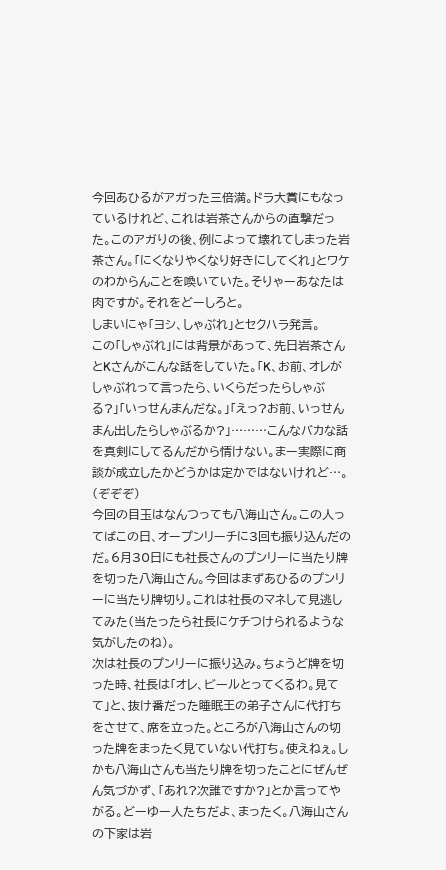今回あひるがアガった三倍満。ドラ大賞にもなっているけれど、これは岩茶さんからの直撃だった。このアガりの後、例によって壊れてしまった岩茶さん。「にくなりやくなり好きにしてくれ」とワケのわからんことを喚いていた。そりゃーあなたは肉ですが。それをどーしろと。
しまいにゃ「ヨシ、しゃぶれ」とセクハラ発言。
この「しゃぶれ」には背景があって、先日岩茶さんとKさんがこんな話をしていた。「K、お前、オレがしゃぶれって言ったら、いくらだったらしゃぶる?」「いっせんまんだな。」「えっ?お前、いっせんまん出したらしゃぶるか?」………こんなバカな話を真剣にしてるんだから情けない。まー実際に商談が成立したかどうかは定かではないけれど…。(ぞぞぞ)
今回の目玉はなんつっても八海山さん。この人ってばこの日、オープンリーチに3回も振り込んだのだ。6月30日にも社長さんのプンリーに当たり牌を切った八海山さん。今回はまずあひるのプンリーに当たり牌切り。これは社長のマネして見逃してみた(当たったら社長にケチつけられるような気がしたのね)。
次は社長のプンリーに振り込み。ちょうど牌を切った時、社長は「オレ、ビールとってくるわ。見てて」と、抜け番だった睡眠王の弟子さんに代打ちをさせて、席を立った。ところが八海山さんの切った牌をまったく見ていない代打ち。使えねぇ。しかも八海山さんも当たり牌を切ったことにぜんぜん気づかず、「あれ?次誰ですか?」とか言ってやがる。どーゆー人たちだよ、まったく。八海山さんの下家は岩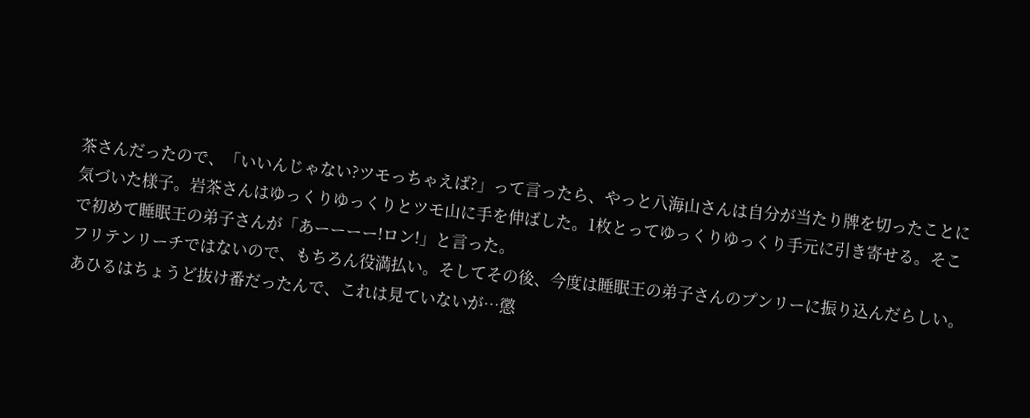茶さんだったので、「いいんじゃない?ツモっちゃえば?」って言ったら、やっと八海山さんは自分が当たり牌を切ったことに気づいた様子。岩茶さんはゆっくりゆっくりとツモ山に手を伸ばした。1枚とってゆっくりゆっくり手元に引き寄せる。そこで初めて睡眠王の弟子さんが「あーーーー!ロン!」と言った。
フリテンリーチではないので、もちろん役満払い。そしてその後、今度は睡眠王の弟子さんのプンリーに振り込んだらしい。あひるはちょうど抜け番だったんで、これは見ていないが…懲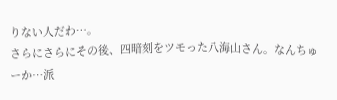りない人だわ…。
さらにさらにその後、四暗刻をツモった八海山さん。なんちゅーか…派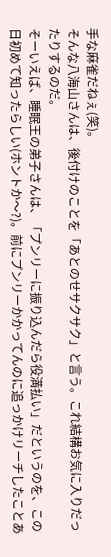手な麻雀だねぇ(笑)。
そんな八海山さんは、後付けのことを「あとのせサクサク」と言う。これ結構お気に入りだったりするのだ。
そーいえば、睡眠王の弟子さんは、「プンリーに振り込んだら役満払い」だというのを、この日初めて知ったらしい(ホントか〜?)。前にプンリーかかってんのに追っかけリーチしたことあ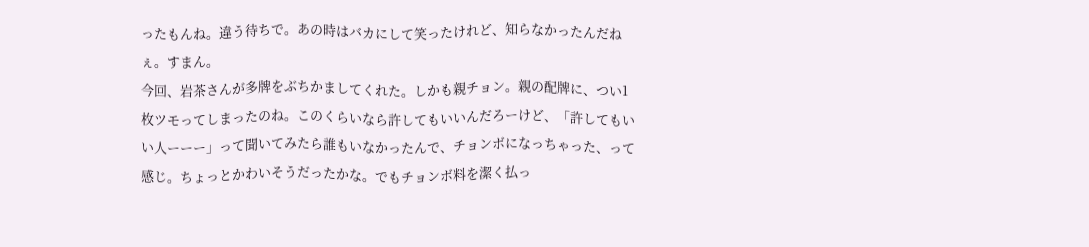ったもんね。違う待ちで。あの時はバカにして笑ったけれど、知らなかったんだねぇ。すまん。
今回、岩茶さんが多牌をぶちかましてくれた。しかも親チョン。親の配牌に、つい1枚ツモってしまったのね。このくらいなら許してもいいんだろーけど、「許してもいい人ーーー」って聞いてみたら誰もいなかったんで、チョンボになっちゃった、って感じ。ちょっとかわいそうだったかな。でもチョンボ料を潔く払っ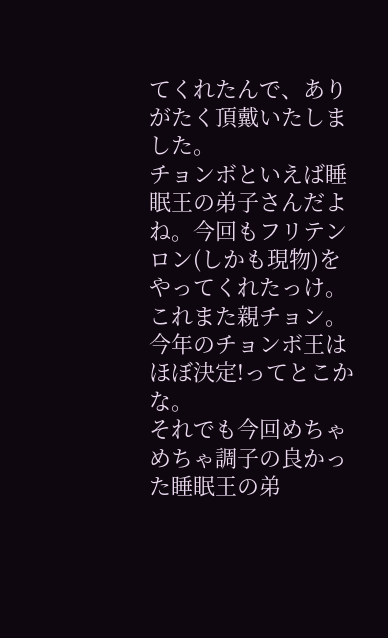てくれたんで、ありがたく頂戴いたしました。
チョンボといえば睡眠王の弟子さんだよね。今回もフリテンロン(しかも現物)をやってくれたっけ。これまた親チョン。今年のチョンボ王はほぼ決定!ってとこかな。
それでも今回めちゃめちゃ調子の良かった睡眠王の弟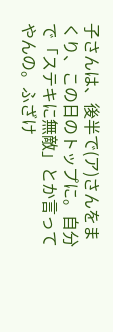子さんは、後半で(ア)さんをまくり、この日のトップに。自分で「ステキに無敵」とか言ってやんの。ふざけ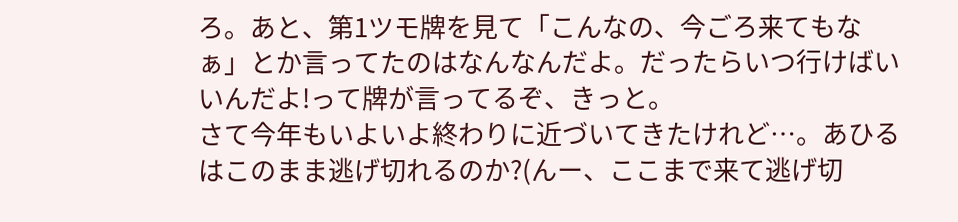ろ。あと、第1ツモ牌を見て「こんなの、今ごろ来てもなぁ」とか言ってたのはなんなんだよ。だったらいつ行けばいいんだよ!って牌が言ってるぞ、きっと。
さて今年もいよいよ終わりに近づいてきたけれど…。あひるはこのまま逃げ切れるのか?(んー、ここまで来て逃げ切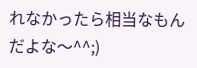れなかったら相当なもんだよな〜^^;)